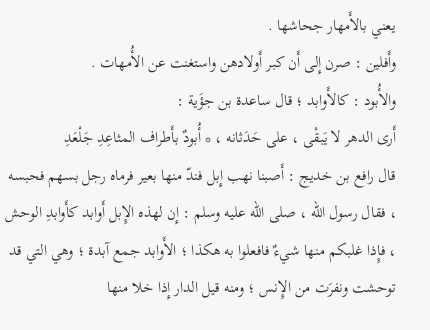يعني بالأَمهار جحاشها .
وأَفلين : صرن إِلى أَن كبر أَولادهن واستغنت عن الأُمهات .
والأُبود : كالأَوابد ؛ قال ساعدة بن جؤَية :
أَرى الدهر لا يَبقْى ، على حَدَثانه ، * أُبودٌ بأَطراف المثاعِدِ جَلْعَدِ
قال رافع بن خديج : أَصبنا نهب إِبل فندّ منها بعير فرماه رجل بسهم فحبسه ، فقال رسول الله ، صلى الله عليه وسلم : إِن لهذه الإِبل أَوابد كأَوابدِ الوحش ، فإِذا غلبكم منها شيءٌ فافعلوا به هكذا ؛ الأَوابد جمع آبدة ؛ وهي التي قد توحشت ونفرَت من الإِنس ؛ ومنه قيل الدار إِذا خلا منها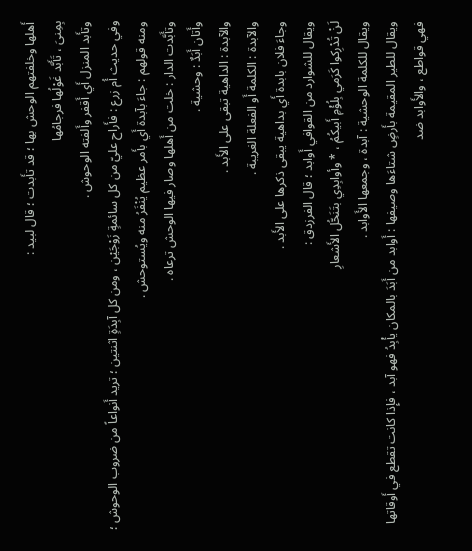أَهلها وخلفتهم الوحش بها ؛ قد تأَبدت ؛ قال لبيد :
بِمِنىَ ، تَأَبَّد غَوْلُها فرجامُها
وتأَبد المنزل أَي أَقفر وأَلفته الوحوش .
وفي حديث أُم زرع : فأَراح عليّ من كل سائمةٍ زَوْجَيْن ، ومن كل آبِدَةٍ اثنتين ؛ تريد أَنواعاً من ضروب الوحوش ؛ ومنه قولهم : جاءَ بآبدة أَي بأَمر عظيم يُنْفَرُ منه ويُستوحش .
وتأَبَّدت الدار : خلت من أَهلها وصار فيها الوحش ترعاه .
وأَتان أَبَدٌ : وحشية .
والآبدة : الداهية تبقى على الأَبد .
والآبدة : الكلمة أَو الفعلة الغريبة .
وجاءَ فلان بابدة أَي بداهية يبقى ذكرها على الأَبد .
ويقال للشوارد من القوافي أَوابد ؛ قال الفرزدق :
لَنْ تُدْرِكوا كَرَمي بِلُؤْمِ أَبيكُمُ ، * وأوابِدِي بتَنَحُّل الأَشعارِ
ويقال للكلمة الوحشية : آبدة ، وجمعها الأَوابد .
ويقال للطير المقيمة بأَرضٍ شتاءَها وصيفها : أَوابد من أَبَدَ بالمكان يأْبِدُ فهو آبد ، فإِذا كانت تقطع في أَوقاتها فهي قواطع ، والأَوابد ضد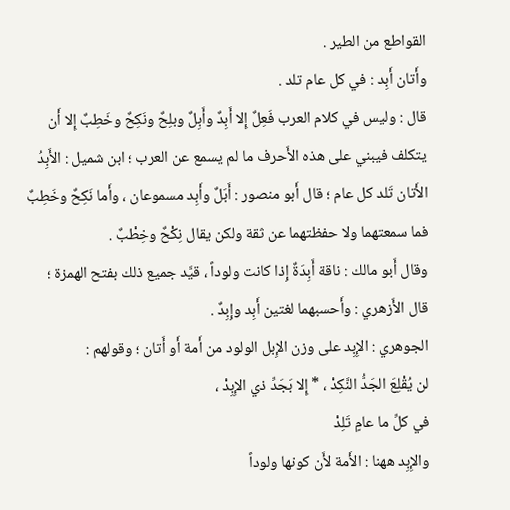القواطع من الطير .
وأَتان أَبِد : في كل عام تلد .
قال : وليس في كلام العرب فَعِلٌ إِلا أَبِدٌ وأَبِلٌ وبلِحٌ ونَكِحٌ وخَطِبٌ إِلا أَن يتكلف فيبني على هذه الأَحرف ما لم يسمع عن العرب ؛ ابن شميل : الأَبِدُ الأَتان تَلد كل عام ؛ قال أَبو منصور : أَبَلٌ وأَبِد مسموعان ، وأَما نَكِحٌ وخَطِبٌ فما سمعتهما ولا حفظتهما عن ثقة ولكن يقال نِكْحٌ وخِطْبٌ .
وقال أَبو مالك : ناقة أَبِدَةٌ إِذا كانت ولوداً ، قيَّد جميع ذلك بفتح الهمزة ؛ قال الأَزهري : وأَحسبهما لغتين أَبِد وإِبِدٌ .
الجوهري : الإِبِد على وزن الإِبل الولود من أَمة أَو أَتان ؛ وقولهم :
لن يُقْلِعَ الجَدُّ النَّكِدْ ، * إِلا بَجَدِّ ذي الإِبِدْ ،
في كلِّ ما عامٍ تَلِدْ
والإِبِد ههنا : الأَمة لأَن كونها ولوداً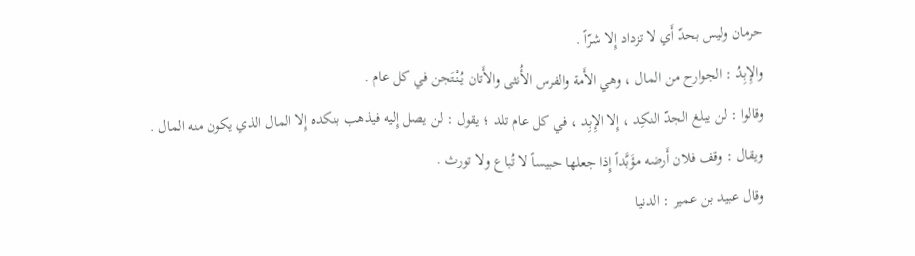حرمان وليس بحدّ أَي لا تزداد إِلا شرّاً .
والإِبِدُ : الجوارح من المال ، وهي الأَمة والفرس الأُنثى والأَتان يُنْتَجن في كل عام .
وقالوا : لن يبلغ الجدّ النكِد ، إِلا الإِبِد ، في كل عام تلد ؛ يقول : لن يصل إِليه فيذهب بنكده إِلا المال الذي يكون منه المال .
ويقال : وقف فلان أَرضه مؤَبَّداً إِذا جعلها حبيساً لا تُباع ولا تورث .
وقال عبيد بن عمير : الدنيا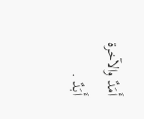أَمَدٌ والآخرة أَبَدٌ .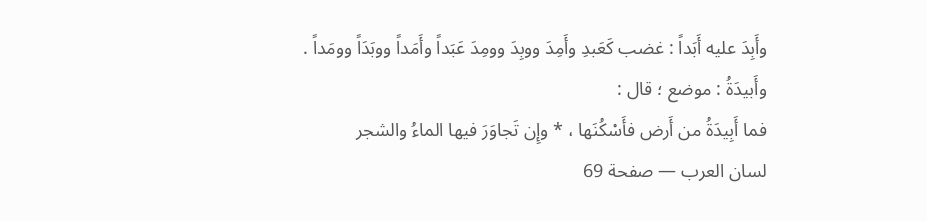وأَبِدَ عليه أَبَداً : غضب كَعَبدِ وأَمِدَ ووبِدَ وومِدَ عَبَداً وأَمَداً ووبَدَاً وومَداً .
وأَبيدَةُ : موضع ؛ قال :
فما أَبِيدَةُ من أَرض فأَسْكُنَها ، * وإِن تَجاوَرَ فيها الماءُ والشجر
لسان العرب — صفحة 69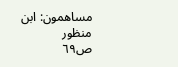مساهمون: ابن منظور
ص٦٩